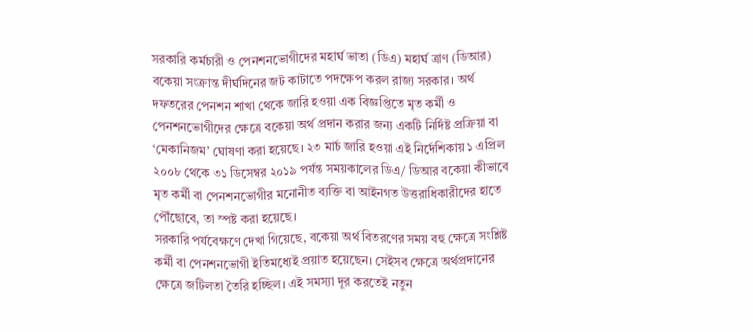সরকারি কর্মচারী ও পেনশনভোগীদের মহার্ঘ ভাতা (ডিএ) মহার্ঘ ত্রাণ (ডিআর) বকেয়া সংক্রান্ত দীর্ঘদিনের জট কাটাতে পদক্ষেপ করল রাজ্য সরকার। অর্থ দফতরের পেনশন শাখা থেকে জারি হওয়া এক বিজ্ঞপ্তিতে মৃত কর্মী ও পেনশনভোগীদের ক্ষেত্রে বকেয়া অর্থ প্রদান করার জন্য একটি নির্দিষ্ট প্রক্রিয়া বা ‘মেকানিজম’ ঘোষণা করা হয়েছে। ২৩ মার্চ জারি হওয়া এই নির্দেশিকায় ১ এপ্রিল ২০০৮ থেকে ৩১ ডিসেম্বর ২০১৯ পর্যন্ত সময়কালের ডিএ/ ডিআর বকেয়া কীভাবে মৃত কর্মী বা পেনশনভোগীর মনোনীত ব্যক্তি বা আইনগত উত্তরাধিকারীদের হাতে পৌঁছোবে, তা স্পষ্ট করা হয়েছে।
সরকারি পর্যবেক্ষণে দেখা গিয়েছে, বকেয়া অর্থ বিতরণের সময় বহু ক্ষেত্রে সংশ্লিষ্ট কর্মী বা পেনশনভোগী ইতিমধ্যেই প্রয়াত হয়েছেন। সেইসব ক্ষেত্রে অর্থপ্রদানের ক্ষেত্রে জটিলতা তৈরি হচ্ছিল। এই সমস্যা দূর করতেই নতুন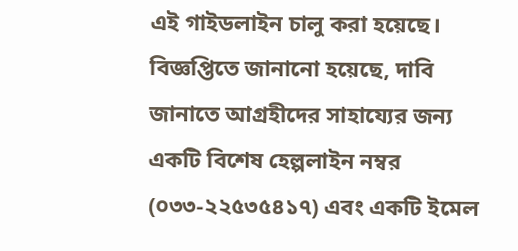এই গাইডলাইন চালু করা হয়েছে। বিজ্ঞপ্তিতে জানানো হয়েছে, দাবি জানাতে আগ্রহীদের সাহায্যের জন্য একটি বিশেষ হেল্পলাইন নম্বর (০৩৩-২২৫৩৫৪১৭) এবং একটি ইমেল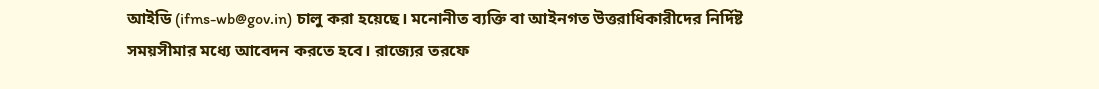আইডি (ifms-wb@gov.in) চালু করা হয়েছে। মনোনীত ব্যক্তি বা আইনগত উত্তরাধিকারীদের নির্দিষ্ট সময়সীমার মধ্যে আবেদন করতে হবে। রাজ্যের তরফে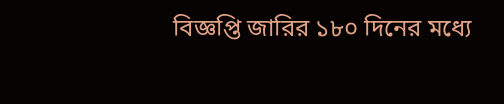বিজ্ঞপ্তি জারির ১৮০ দিনের মধ্যে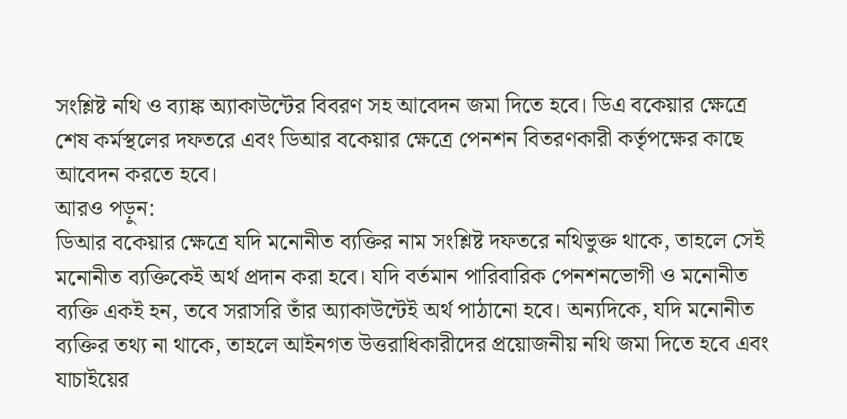সংশ্লিষ্ট নথি ও ব্যাঙ্ক অ্যাকাউন্টের বিবরণ সহ আবেদন জমা দিতে হবে। ডিএ বকেয়ার ক্ষেত্রে শেষ কর্মস্থলের দফতরে এবং ডিআর বকেয়ার ক্ষেত্রে পেনশন বিতরণকারী কর্তৃপক্ষের কাছে আবেদন করতে হবে।
আরও পড়ুন:
ডিআর বকেয়ার ক্ষেত্রে যদি মনোনীত ব্যক্তির নাম সংশ্লিষ্ট দফতরে নথিভুক্ত থাকে, তাহলে সেই মনোনীত ব্যক্তিকেই অর্থ প্রদান করা হবে। যদি বর্তমান পারিবারিক পেনশনভোগী ও মনোনীত ব্যক্তি একই হন, তবে সরাসরি তাঁর অ্যাকাউন্টেই অর্থ পাঠানো হবে। অন্যদিকে, যদি মনোনীত ব্যক্তির তথ্য না থাকে, তাহলে আইনগত উত্তরাধিকারীদের প্রয়োজনীয় নথি জমা দিতে হবে এবং যাচাইয়ের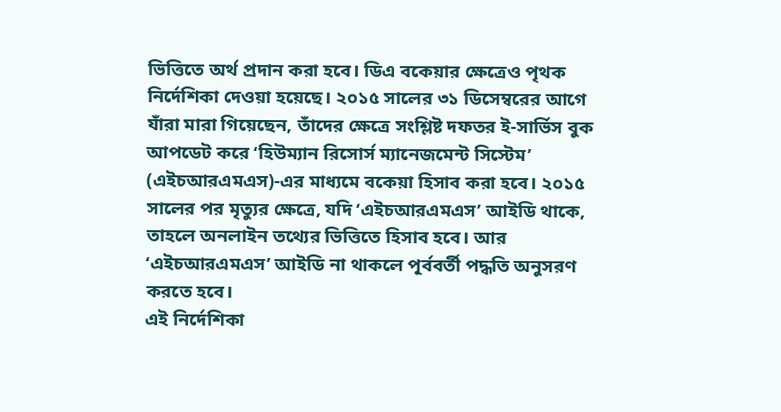ভিত্তিতে অর্থ প্রদান করা হবে। ডিএ বকেয়ার ক্ষেত্রেও পৃথক নির্দেশিকা দেওয়া হয়েছে। ২০১৫ সালের ৩১ ডিসেম্বরের আগে যাঁরা মারা গিয়েছেন, তাঁদের ক্ষেত্রে সংশ্লিষ্ট দফতর ই-সার্ভিস বুক আপডেট করে ‘হিউম্যান রিসোর্স ম্যানেজমেন্ট সিস্টেম’ (এইচআরএমএস)-এর মাধ্যমে বকেয়া হিসাব করা হবে। ২০১৫ সালের পর মৃত্যুর ক্ষেত্রে, যদি ‘এইচআরএমএস’ আইডি থাকে, তাহলে অনলাইন তথ্যের ভিত্তিতে হিসাব হবে। আর ‘এইচআরএমএস’ আইডি না থাকলে পূর্ববর্তী পদ্ধতি অনুসরণ করতে হবে।
এই নির্দেশিকা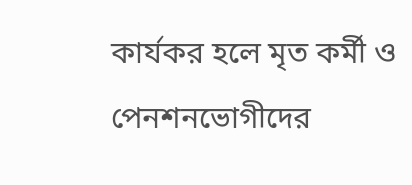কার্যকর হলে মৃত কর্মী ও পেনশনভোগীদের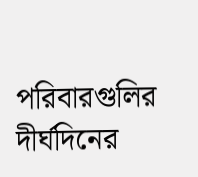পরিবারগুলির দীর্ঘদিনের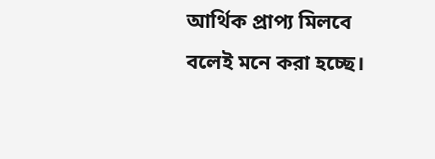আর্থিক প্রাপ্য মিলবে বলেই মনে করা হচ্ছে।